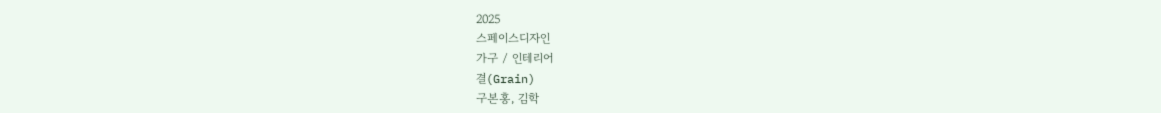2025
스페이스디자인
가구 / 인테리어
결(Grain)
구본홍, 김학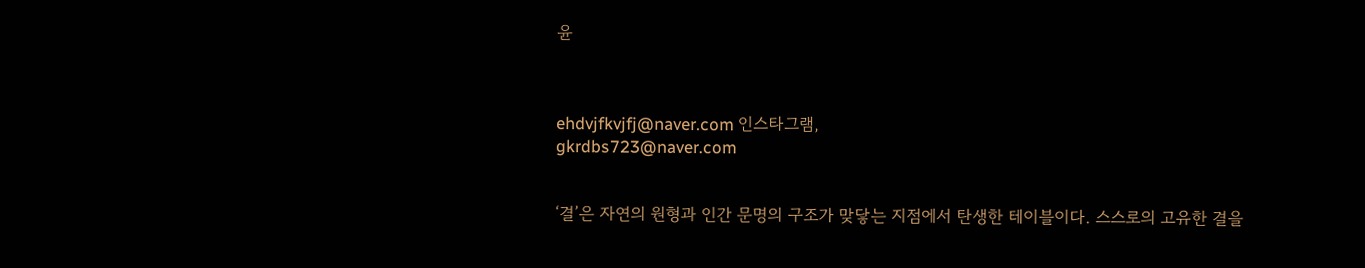윤



ehdvjfkvjfj@naver.com 인스타그램,
gkrdbs723@naver.com


‘결’은 자연의 원형과 인간 문명의 구조가 맞닿는 지점에서 탄생한 테이블이다. 스스로의 고유한 결을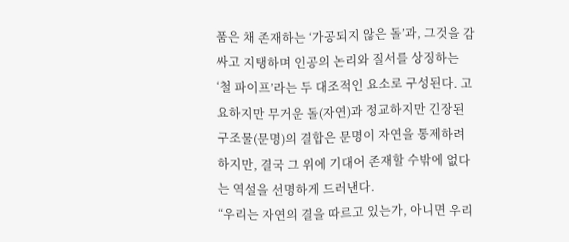품은 채 존재하는 ‘가공되지 않은 돌’과, 그것을 감싸고 지탱하며 인공의 논리와 질서를 상징하는 ‘철 파이프’라는 두 대조적인 요소로 구성된다. 고요하지만 무거운 돌(자연)과 정교하지만 긴장된 구조물(문명)의 결합은 문명이 자연을 통제하려 하지만, 결국 그 위에 기대어 존재할 수밖에 없다는 역설을 선명하게 드러낸다.
“우리는 자연의 결을 따르고 있는가, 아니면 우리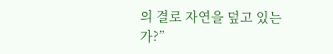의 결로 자연을 덮고 있는가?”